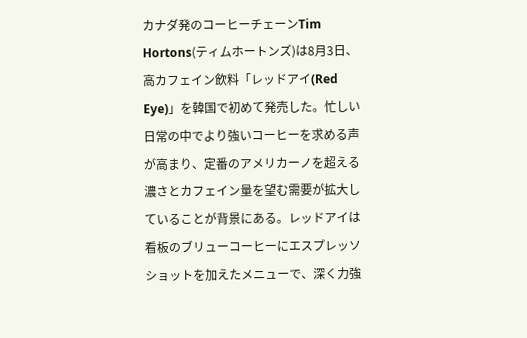カナダ発のコーヒーチェーンTim Hortons(ティムホートンズ)は8月3日、高カフェイン飲料「レッドアイ(Red Eye)」を韓国で初めて発売した。忙しい日常の中でより強いコーヒーを求める声が高まり、定番のアメリカーノを超える濃さとカフェイン量を望む需要が拡大していることが背景にある。レッドアイは看板のブリューコーヒーにエスプレッソショットを加えたメニューで、深く力強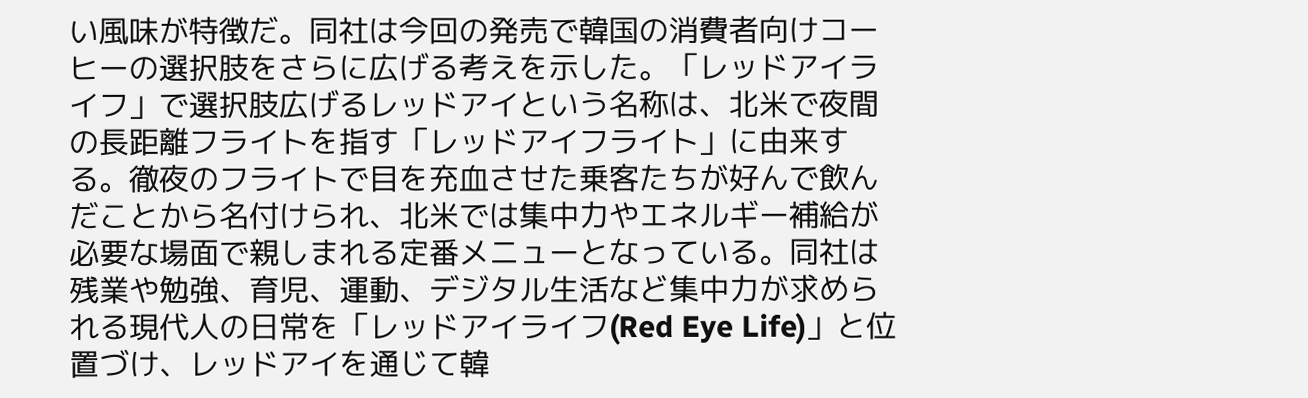い風味が特徴だ。同社は今回の発売で韓国の消費者向けコーヒーの選択肢をさらに広げる考えを示した。「レッドアイライフ」で選択肢広げるレッドアイという名称は、北米で夜間の長距離フライトを指す「レッドアイフライト」に由来する。徹夜のフライトで目を充血させた乗客たちが好んで飲んだことから名付けられ、北米では集中力やエネルギー補給が必要な場面で親しまれる定番メニューとなっている。同社は残業や勉強、育児、運動、デジタル生活など集中力が求められる現代人の日常を「レッドアイライフ(Red Eye Life)」と位置づけ、レッドアイを通じて韓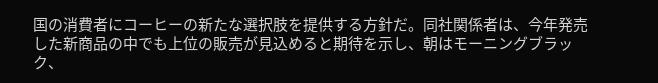国の消費者にコーヒーの新たな選択肢を提供する方針だ。同社関係者は、今年発売した新商品の中でも上位の販売が見込めると期待を示し、朝はモーニングブラック、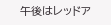午後はレッドア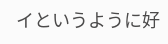イというように好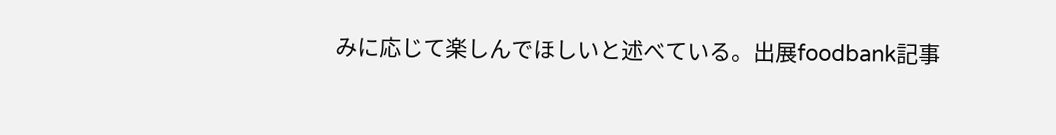みに応じて楽しんでほしいと述べている。出展foodbank記事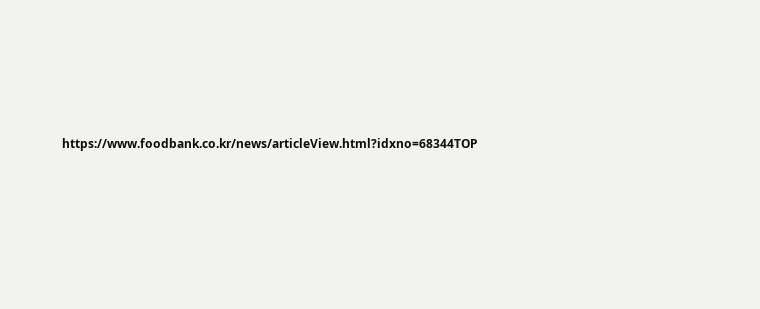https://www.foodbank.co.kr/news/articleView.html?idxno=68344TOP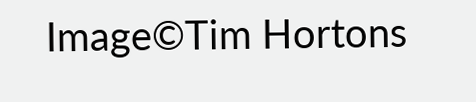Image©Tim Hortons